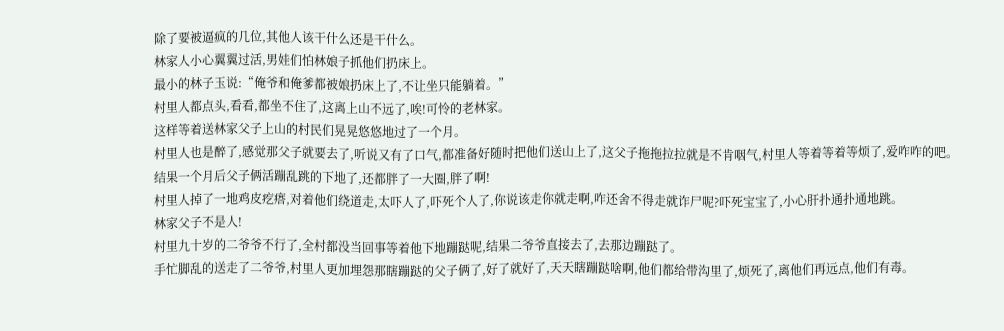除了要被逼疯的几位,其他人该干什么还是干什么。
林家人小心翼翼过活,男娃们怕林娘子抓他们扔床上。
最小的林子玉说:“俺爷和俺爹都被娘扔床上了,不让坐只能躺着。”
村里人都点头,看看,都坐不住了,这离上山不远了,唉!可怜的老林家。
这样等着送林家父子上山的村民们晃晃悠悠地过了一个月。
村里人也是醉了,感觉那父子就要去了,听说又有了口气,都准备好随时把他们送山上了,这父子拖拖拉拉就是不肯咽气,村里人等着等着等烦了,爱咋咋的吧。
结果一个月后父子俩活蹦乱跳的下地了,还都胖了一大圈,胖了啊!
村里人掉了一地鸡皮疙瘩,对着他们绕道走,太吓人了,吓死个人了,你说该走你就走啊,咋还舍不得走就诈尸呢?吓死宝宝了,小心肝扑通扑通地跳。
林家父子不是人!
村里九十岁的二爷爷不行了,全村都没当回事等着他下地蹦跶呢,结果二爷爷直接去了,去那边蹦跶了。
手忙脚乱的送走了二爷爷,村里人更加埋怨那瞎蹦跶的父子俩了,好了就好了,天天瞎蹦跶啥啊,他们都给带沟里了,烦死了,离他们再远点,他们有毒。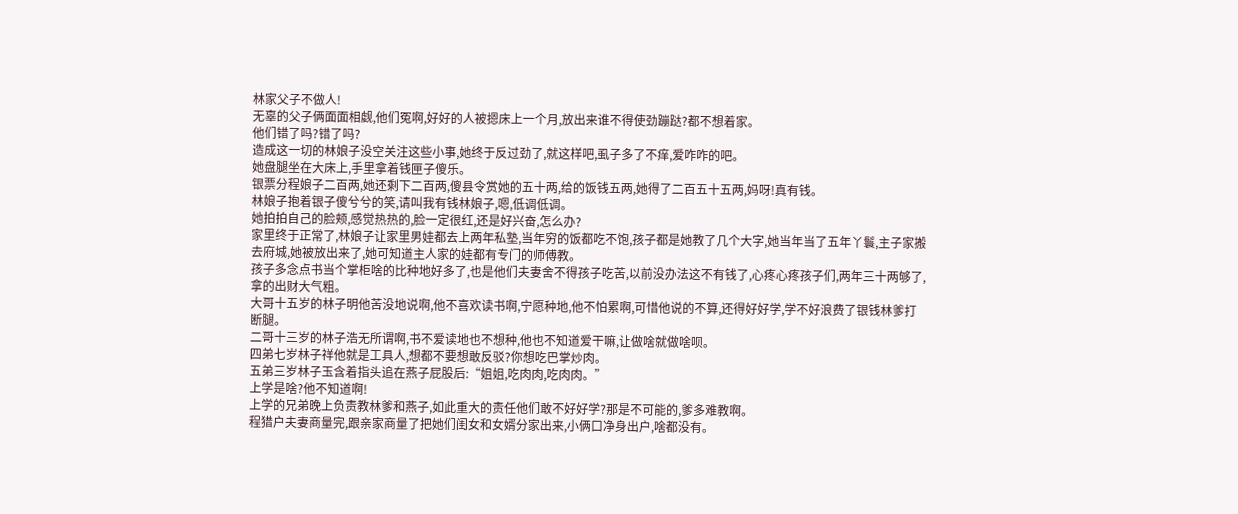林家父子不做人!
无辜的父子俩面面相觑,他们冤啊,好好的人被摁床上一个月,放出来谁不得使劲蹦跶?都不想着家。
他们错了吗?错了吗?
造成这一切的林娘子没空关注这些小事,她终于反过劲了,就这样吧,虱子多了不痒,爱咋咋的吧。
她盘腿坐在大床上,手里拿着钱匣子傻乐。
银票分程娘子二百两,她还剩下二百两,傻县令赏她的五十两,给的饭钱五两,她得了二百五十五两,妈呀!真有钱。
林娘子抱着银子傻兮兮的笑,请叫我有钱林娘子,嗯,低调低调。
她拍拍自己的脸颊,感觉热热的,脸一定很红,还是好兴奋,怎么办?
家里终于正常了,林娘子让家里男娃都去上两年私塾,当年穷的饭都吃不饱,孩子都是她教了几个大字,她当年当了五年丫鬟,主子家搬去府城,她被放出来了,她可知道主人家的娃都有专门的师傅教。
孩子多念点书当个掌柜啥的比种地好多了,也是他们夫妻舍不得孩子吃苦,以前没办法这不有钱了,心疼心疼孩子们,两年三十两够了,拿的出财大气粗。
大哥十五岁的林子明他苦没地说啊,他不喜欢读书啊,宁愿种地,他不怕累啊,可惜他说的不算,还得好好学,学不好浪费了银钱林爹打断腿。
二哥十三岁的林子浩无所谓啊,书不爱读地也不想种,他也不知道爱干嘛,让做啥就做啥呗。
四弟七岁林子祥他就是工具人,想都不要想敢反驳?你想吃巴掌炒肉。
五弟三岁林子玉含着指头追在燕子屁股后:“姐姐,吃肉肉,吃肉肉。”
上学是啥?他不知道啊!
上学的兄弟晚上负责教林爹和燕子,如此重大的责任他们敢不好好学?那是不可能的,爹多难教啊。
程猎户夫妻商量完,跟亲家商量了把她们闺女和女婿分家出来,小俩口净身出户,啥都没有。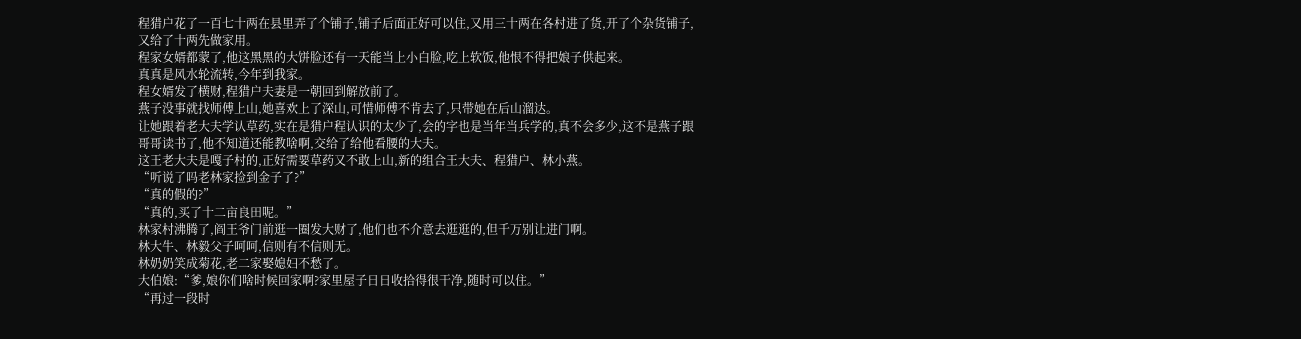程猎户花了一百七十两在县里弄了个铺子,铺子后面正好可以住,又用三十两在各村进了货,开了个杂货铺子,又给了十两先做家用。
程家女婿都蒙了,他这黑黑的大饼脸还有一天能当上小白脸,吃上软饭,他恨不得把娘子供起来。
真真是风水轮流转,今年到我家。
程女婿发了横财,程猎户夫妻是一朝回到解放前了。
燕子没事就找师傅上山,她喜欢上了深山,可惜师傅不肯去了,只带她在后山溜达。
让她跟着老大夫学认草药,实在是猎户程认识的太少了,会的字也是当年当兵学的,真不会多少,这不是燕子跟哥哥读书了,他不知道还能教啥啊,交给了给他看腰的大夫。
这王老大夫是嘎子村的,正好需要草药又不敢上山,新的组合王大夫、程猎户、林小燕。
“听说了吗老林家捡到金子了?”
“真的假的?”
“真的,买了十二亩良田呢。”
林家村沸腾了,阎王爷门前逛一圈发大财了,他们也不介意去逛逛的,但千万别让进门啊。
林大牛、林毅父子呵呵,信则有不信则无。
林奶奶笑成菊花,老二家娶媳妇不愁了。
大伯娘:“爹,娘你们啥时候回家啊?家里屋子日日收拾得很干净,随时可以住。”
“再过一段时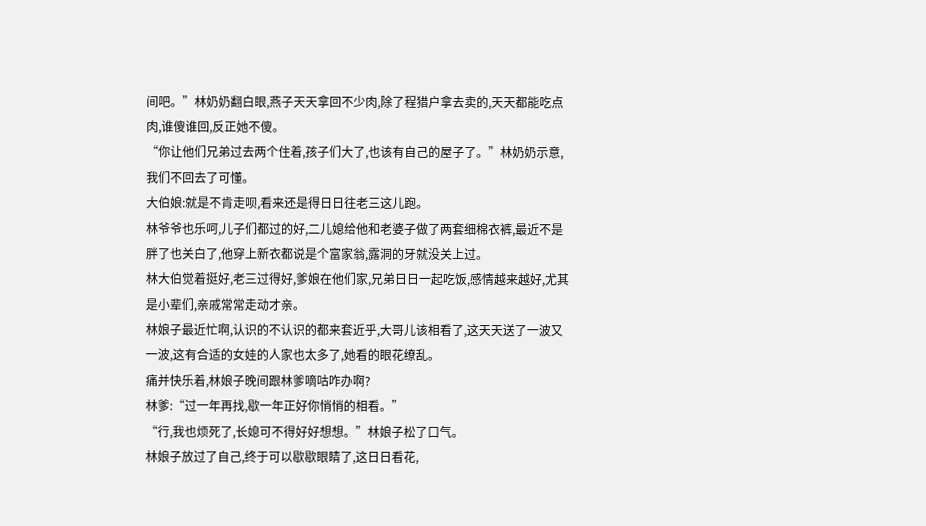间吧。”林奶奶翻白眼,燕子天天拿回不少肉,除了程猎户拿去卖的,天天都能吃点肉,谁傻谁回,反正她不傻。
“你让他们兄弟过去两个住着,孩子们大了,也该有自己的屋子了。”林奶奶示意,我们不回去了可懂。
大伯娘:就是不肯走呗,看来还是得日日往老三这儿跑。
林爷爷也乐呵,儿子们都过的好,二儿媳给他和老婆子做了两套细棉衣裤,最近不是胖了也关白了,他穿上新衣都说是个富家翁,露洞的牙就没关上过。
林大伯觉着挺好,老三过得好,爹娘在他们家,兄弟日日一起吃饭,感情越来越好,尤其是小辈们,亲戚常常走动才亲。
林娘子最近忙啊,认识的不认识的都来套近乎,大哥儿该相看了,这天天送了一波又一波,这有合适的女娃的人家也太多了,她看的眼花缭乱。
痛并快乐着,林娘子晚间跟林爹嘀咕咋办啊?
林爹:“过一年再找,歇一年正好你悄悄的相看。”
“行,我也烦死了,长媳可不得好好想想。”林娘子松了口气。
林娘子放过了自己,终于可以歇歇眼睛了,这日日看花,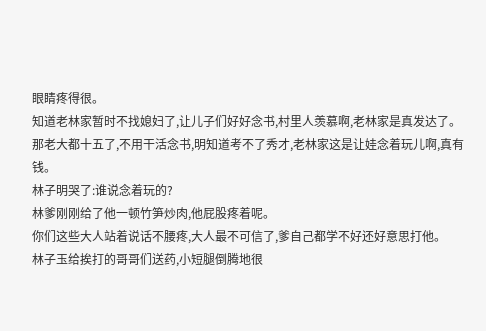眼睛疼得很。
知道老林家暂时不找媳妇了,让儿子们好好念书,村里人羡慕啊,老林家是真发达了。
那老大都十五了,不用干活念书,明知道考不了秀才,老林家这是让娃念着玩儿啊,真有钱。
林子明哭了:谁说念着玩的?
林爹刚刚给了他一顿竹笋炒肉,他屁股疼着呢。
你们这些大人站着说话不腰疼,大人最不可信了,爹自己都学不好还好意思打他。
林子玉给挨打的哥哥们送药,小短腿倒腾地很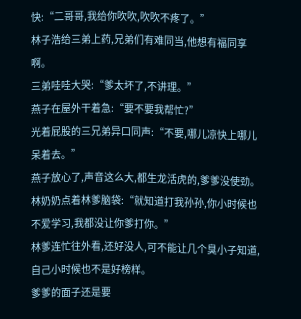快:“二哥哥,我给你吹吹,吹吹不疼了。”
林子浩给三弟上药,兄弟们有难同当,他想有福同享啊。
三弟哇哇大哭:“爹太坏了,不讲理。”
燕子在屋外干着急:“要不要我帮忙?”
光着屁股的三兄弟异口同声:“不要,哪儿凉快上哪儿呆着去。”
燕子放心了,声音这么大,都生龙活虎的,爹爹没使劲。
林奶奶点着林爹脑袋:“就知道打我孙孙,你小时候也不爱学习,我都没让你爹打你。”
林爹连忙往外看,还好没人,可不能让几个臭小子知道,自己小时候也不是好榜样。
爹爹的面子还是要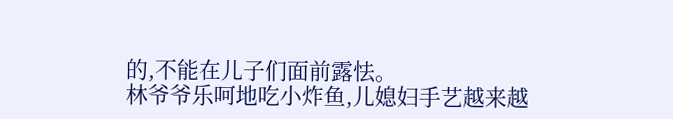的,不能在儿子们面前露怯。
林爷爷乐呵地吃小炸鱼,儿媳妇手艺越来越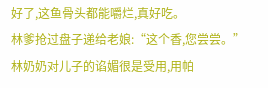好了,这鱼骨头都能嚼烂,真好吃。
林爹抢过盘子递给老娘:“这个香,您尝尝。”
林奶奶对儿子的谄媚很是受用,用帕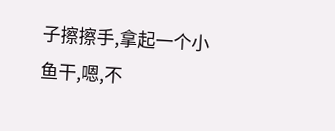子擦擦手,拿起一个小鱼干,嗯,不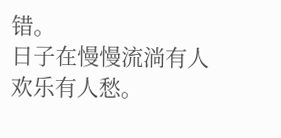错。
日子在慢慢流淌有人欢乐有人愁。